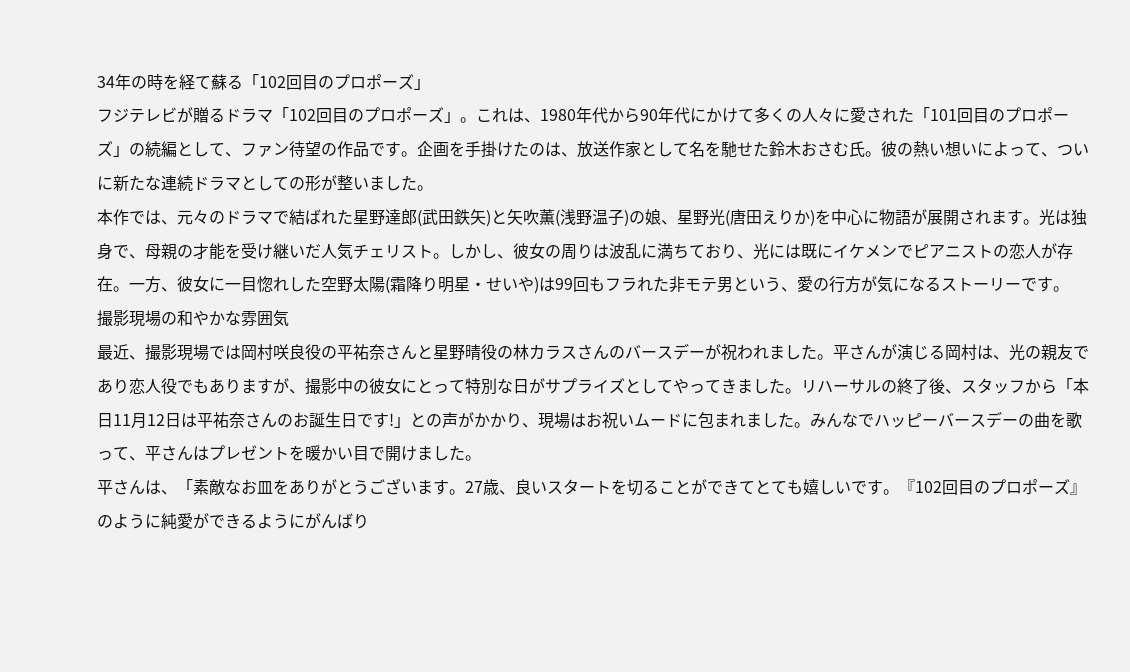34年の時を経て蘇る「102回目のプロポーズ」
フジテレビが贈るドラマ「102回目のプロポーズ」。これは、1980年代から90年代にかけて多くの人々に愛された「101回目のプロポーズ」の続編として、ファン待望の作品です。企画を手掛けたのは、放送作家として名を馳せた鈴木おさむ氏。彼の熱い想いによって、ついに新たな連続ドラマとしての形が整いました。
本作では、元々のドラマで結ばれた星野達郎(武田鉄矢)と矢吹薫(浅野温子)の娘、星野光(唐田えりか)を中心に物語が展開されます。光は独身で、母親の才能を受け継いだ人気チェリスト。しかし、彼女の周りは波乱に満ちており、光には既にイケメンでピアニストの恋人が存在。一方、彼女に一目惚れした空野太陽(霜降り明星・せいや)は99回もフラれた非モテ男という、愛の行方が気になるストーリーです。
撮影現場の和やかな雰囲気
最近、撮影現場では岡村咲良役の平祐奈さんと星野晴役の林カラスさんのバースデーが祝われました。平さんが演じる岡村は、光の親友であり恋人役でもありますが、撮影中の彼女にとって特別な日がサプライズとしてやってきました。リハーサルの終了後、スタッフから「本日11月12日は平祐奈さんのお誕生日です!」との声がかかり、現場はお祝いムードに包まれました。みんなでハッピーバースデーの曲を歌って、平さんはプレゼントを暖かい目で開けました。
平さんは、「素敵なお皿をありがとうございます。27歳、良いスタートを切ることができてとても嬉しいです。『102回目のプロポーズ』のように純愛ができるようにがんばり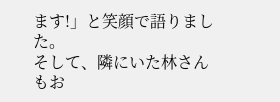ます!」と笑顔で語りました。
そして、隣にいた林さんもお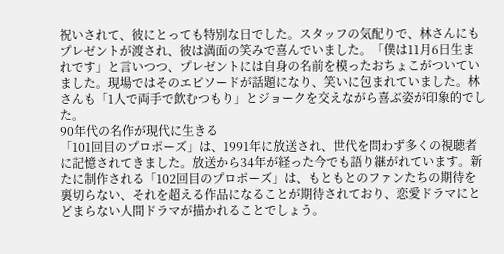祝いされて、彼にとっても特別な日でした。スタッフの気配りで、林さんにもプレゼントが渡され、彼は満面の笑みで喜んでいました。「僕は11月6日生まれです」と言いつつ、プレゼントには自身の名前を模ったおちょこがついていました。現場ではそのエピソードが話題になり、笑いに包まれていました。林さんも「1人で両手で飲むつもり」とジョークを交えながら喜ぶ姿が印象的でした。
90年代の名作が現代に生きる
「101回目のプロポーズ」は、1991年に放送され、世代を問わず多くの視聴者に記憶されてきました。放送から34年が経った今でも語り継がれています。新たに制作される「102回目のプロポーズ」は、もともとのファンたちの期待を裏切らない、それを超える作品になることが期待されており、恋愛ドラマにとどまらない人間ドラマが描かれることでしょう。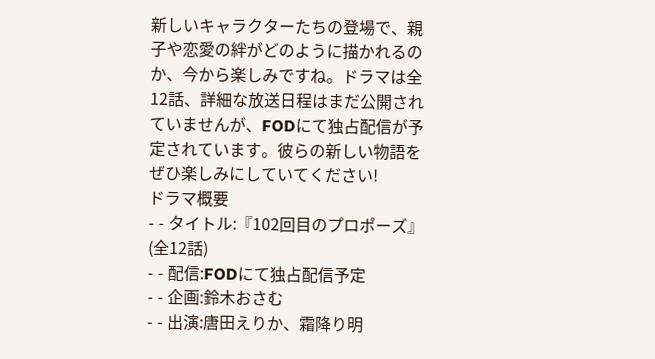新しいキャラクターたちの登場で、親子や恋愛の絆がどのように描かれるのか、今から楽しみですね。ドラマは全12話、詳細な放送日程はまだ公開されていませんが、FODにて独占配信が予定されています。彼らの新しい物語をぜひ楽しみにしていてください!
ドラマ概要
- - タイトル:『102回目のプロポーズ』(全12話)
- - 配信:FODにて独占配信予定
- - 企画:鈴木おさむ
- - 出演:唐田えりか、霜降り明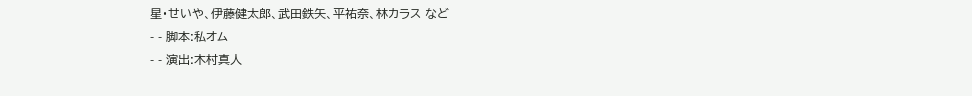星・せいや、伊藤健太郎、武田鉄矢、平祐奈、林カラス など
- - 脚本:私オム
- - 演出:木村真人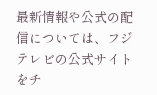最新情報や公式の配信については、フジテレビの公式サイトをチ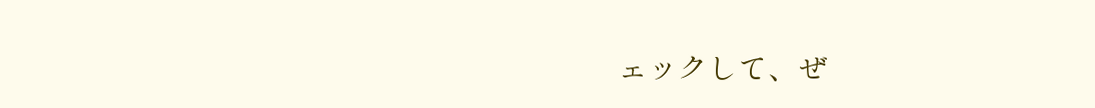ェックして、ぜ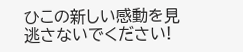ひこの新しい感動を見逃さないでください!